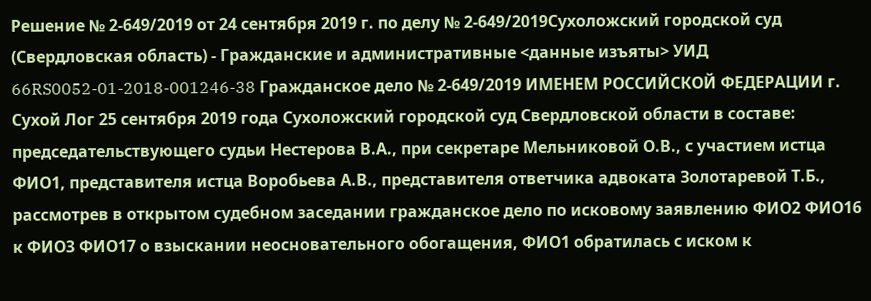Решение № 2-649/2019 от 24 сентября 2019 г. по делу № 2-649/2019Сухоложский городской суд (Свердловская область) - Гражданские и административные <данные изъяты> УИД 66RS0052-01-2018-001246-38 Гражданское дело № 2-649/2019 ИМЕНЕМ РОССИЙСКОЙ ФЕДЕРАЦИИ г. Сухой Лог 25 сентября 2019 года Сухоложский городской суд Свердловской области в составе: председательствующего судьи Нестерова В.А., при секретаре Мельниковой О.В., с участием истца ФИО1, представителя истца Воробьева А.В., представителя ответчика адвоката Золотаревой Т.Б., рассмотрев в открытом судебном заседании гражданское дело по исковому заявлению ФИО2 ФИО16 к ФИО3 ФИО17 о взыскании неосновательного обогащения, ФИО1 обратилась с иском к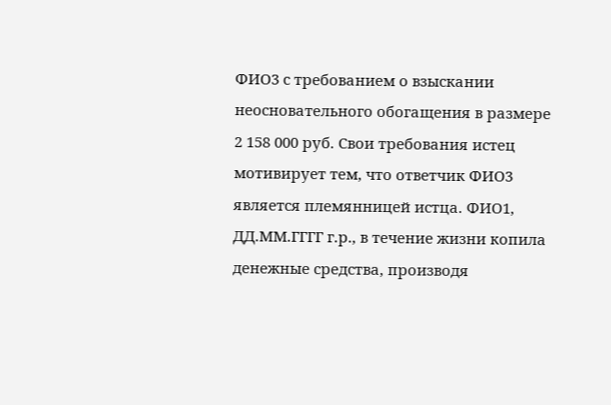ФИО3 с требованием о взыскании неосновательного обогащения в размере 2 158 000 руб. Свои требования истец мотивирует тем, что ответчик ФИО3 является племянницей истца. ФИО1, ДД.ММ.ГГГГ г.р., в течение жизни копила денежные средства, производя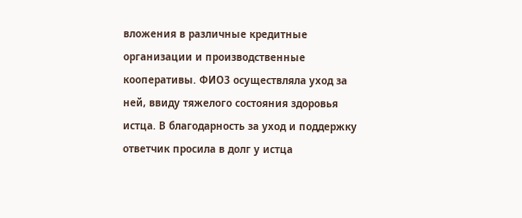вложения в различные кредитные организации и производственные кооперативы. ФИО3 осуществляла уход за ней, ввиду тяжелого состояния здоровья истца. В благодарность за уход и поддержку ответчик просила в долг у истца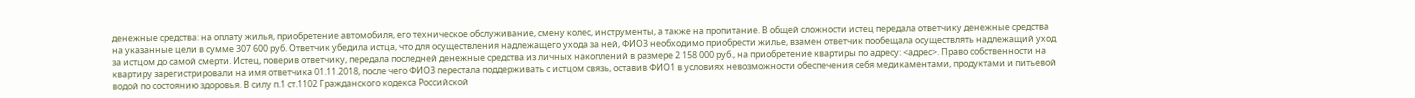денежные средства: на оплату жилья, приобретение автомобиля, его техническое обслуживание, смену колес, инструменты, а также на пропитание. В общей сложности истец передала ответчику денежные средства на указанные цели в сумме 307 600 руб. Ответчик убедила истца, что для осуществления надлежащего ухода за ней, ФИО3 необходимо приобрести жилье, взамен ответчик пообещала осуществлять надлежащий уход за истцом до самой смерти. Истец, поверив ответчику, передала последней денежные средства из личных накоплений в размере 2 158 000 руб., на приобретение квартиры по адресу: <адрес>. Право собственности на квартиру зарегистрировали на имя ответчика 01.11.2018, после чего ФИО3 перестала поддерживать с истцом связь, оставив ФИО1 в условиях невозможности обеспечения себя медикаментами, продуктами и питьевой водой по состоянию здоровья. В силу п.1 ст.1102 Гражданского кодекса Российской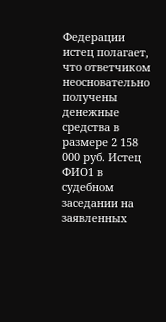Федерации истец полагает, что ответчиком неосновательно получены денежные средства в размере 2 158 000 руб. Истец ФИО1 в судебном заседании на заявленных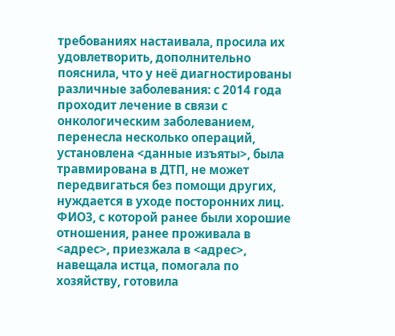требованиях настаивала, просила их удовлетворить, дополнительно пояснила, что у неё диагностированы различные заболевания: с 2014 года проходит лечение в связи с онкологическим заболеванием, перенесла несколько операций, установлена <данные изъяты>, была травмирована в ДТП, не может передвигаться без помощи других, нуждается в уходе посторонних лиц. ФИО3, с которой ранее были хорошие отношения, ранее проживала в <адрес>, приезжала в <адрес>, навещала истца, помогала по хозяйству, готовила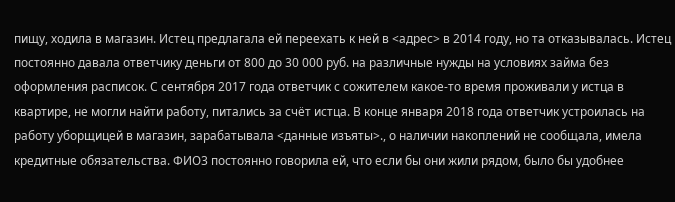пищу, ходила в магазин. Истец предлагала ей переехать к ней в <адрес> в 2014 году, но та отказывалась. Истец постоянно давала ответчику деньги от 800 до 30 000 руб. на различные нужды на условиях займа без оформления расписок. С сентября 2017 года ответчик с сожителем какое-то время проживали у истца в квартире, не могли найти работу, питались за счёт истца. В конце января 2018 года ответчик устроилась на работу уборщицей в магазин, зарабатывала <данные изъяты>., о наличии накоплений не сообщала, имела кредитные обязательства. ФИО3 постоянно говорила ей, что если бы они жили рядом, было бы удобнее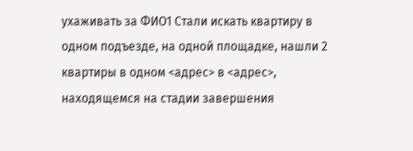ухаживать за ФИО1 Стали искать квартиру в одном подъезде, на одной площадке, нашли 2 квартиры в одном <адрес> в <адрес>, находящемся на стадии завершения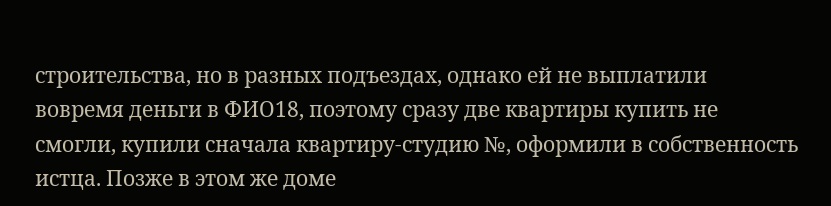строительства, но в разных подъездах, однако ей не выплатили вовремя деньги в ФИО18, поэтому сразу две квартиры купить не смогли, купили сначала квартиру-студию №, оформили в собственность истца. Позже в этом же доме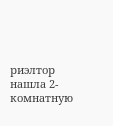риэлтор нашла 2-комнатную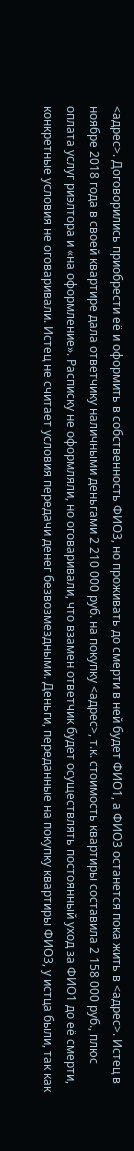<адрес>. Договорились приобрести её и оформить в собственность ФИО3, но проживать до смерти в ней будет ФИО1, а ФИО3 останется пока жить в <адрес>. Истец в ноябре 2018 года в своей квартире дала ответчику наличными деньгами 2 210 000 руб. на покупку <адрес>, т.к. стоимость квартиры составила 2 158 000 руб., плюс оплата услуг риэлтора и «на оформление». Расписку не оформляли, но оговаривали, что взамен ответчик будет осуществлять постоянный уход за ФИО1 до её смерти, конкретные условия не оговаривали. Истец не считает условия передачи денег безвозмездными. Деньги, переданные на покупку квартиры ФИО3, у истца были, так как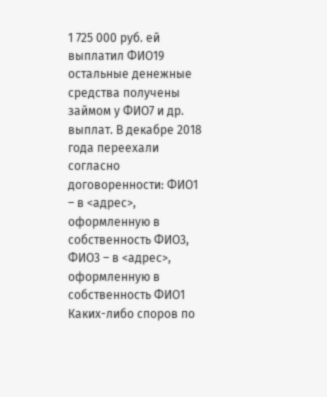1 725 000 руб. ей выплатил ФИО19 остальные денежные средства получены займом у ФИО7 и др. выплат. В декабре 2018 года переехали согласно договоренности: ФИО1 – в <адрес>, оформленную в собственность ФИО3, ФИО3 – в <адрес>, оформленную в собственность ФИО1 Каких-либо споров по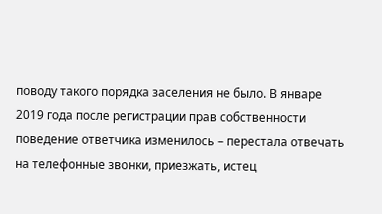поводу такого порядка заселения не было. В январе 2019 года после регистрации прав собственности поведение ответчика изменилось – перестала отвечать на телефонные звонки, приезжать, истец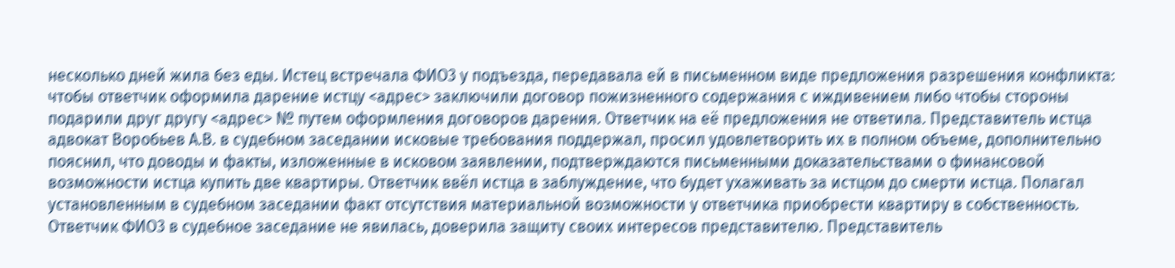несколько дней жила без еды. Истец встречала ФИО3 у подъезда, передавала ей в письменном виде предложения разрешения конфликта: чтобы ответчик оформила дарение истцу <адрес> заключили договор пожизненного содержания с иждивением либо чтобы стороны подарили друг другу <адрес> № путем оформления договоров дарения. Ответчик на её предложения не ответила. Представитель истца адвокат Воробьев А.В. в судебном заседании исковые требования поддержал, просил удовлетворить их в полном объеме, дополнительно пояснил, что доводы и факты, изложенные в исковом заявлении, подтверждаются письменными доказательствами о финансовой возможности истца купить две квартиры. Ответчик ввёл истца в заблуждение, что будет ухаживать за истцом до смерти истца. Полагал установленным в судебном заседании факт отсутствия материальной возможности у ответчика приобрести квартиру в собственность. Ответчик ФИО3 в судебное заседание не явилась, доверила защиту своих интересов представителю. Представитель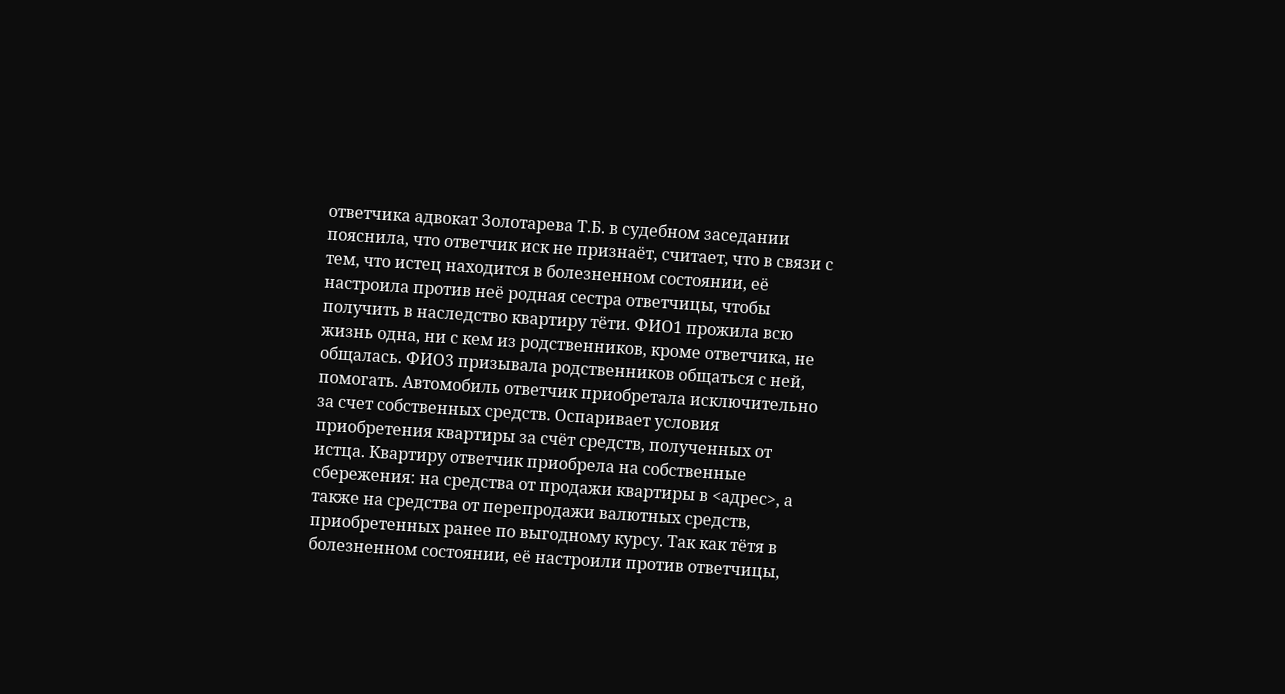ответчика адвокат Золотарева Т.Б. в судебном заседании пояснила, что ответчик иск не признаёт, считает, что в связи с тем, что истец находится в болезненном состоянии, её настроила против неё родная сестра ответчицы, чтобы получить в наследство квартиру тёти. ФИО1 прожила всю жизнь одна, ни с кем из родственников, кроме ответчика, не общалась. ФИО3 призывала родственников общаться с ней, помогать. Автомобиль ответчик приобретала исключительно за счет собственных средств. Оспаривает условия приобретения квартиры за счёт средств, полученных от истца. Квартиру ответчик приобрела на собственные сбережения: на средства от продажи квартиры в <адрес>, а также на средства от перепродажи валютных средств, приобретенных ранее по выгодному курсу. Так как тётя в болезненном состоянии, её настроили против ответчицы,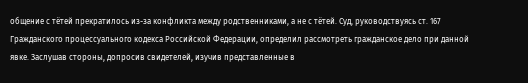общение с тётей прекратилось из-за конфликта между родственниками, а не с тётей. Суд, руководствуясь ст. 167 Гражданского процессуального кодекса Российской Федерации, определил рассмотреть гражданское дело при данной явке. Заслушав стороны, допросив свидетелей, изучив представленные в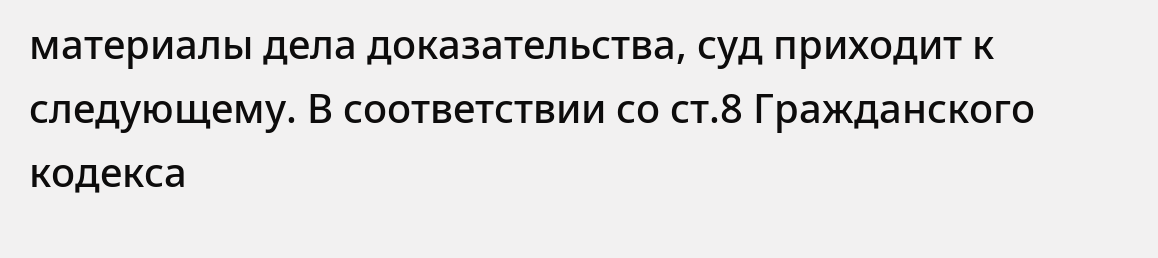материалы дела доказательства, суд приходит к следующему. В соответствии со ст.8 Гражданского кодекса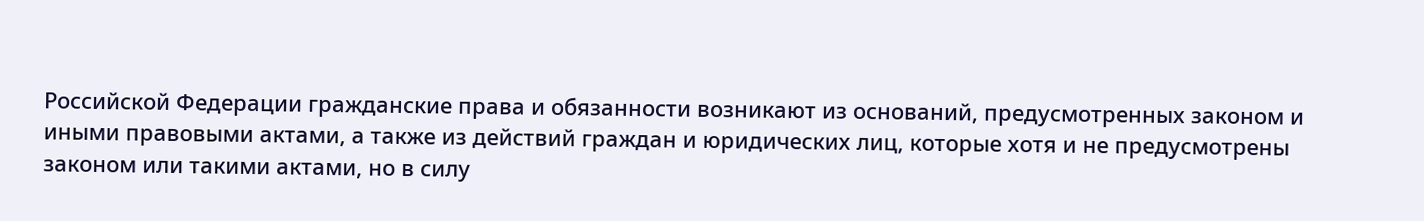Российской Федерации гражданские права и обязанности возникают из оснований, предусмотренных законом и иными правовыми актами, а также из действий граждан и юридических лиц, которые хотя и не предусмотрены законом или такими актами, но в силу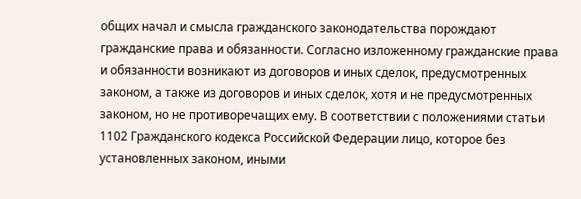общих начал и смысла гражданского законодательства порождают гражданские права и обязанности. Согласно изложенному гражданские права и обязанности возникают из договоров и иных сделок, предусмотренных законом, а также из договоров и иных сделок, хотя и не предусмотренных законом, но не противоречащих ему. В соответствии с положениями статьи 1102 Гражданского кодекса Российской Федерации лицо, которое без установленных законом, иными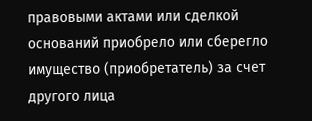правовыми актами или сделкой оснований приобрело или сберегло имущество (приобретатель) за счет другого лица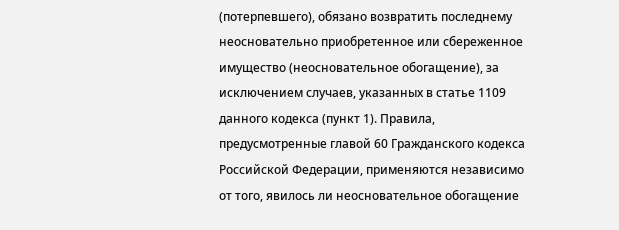(потерпевшего), обязано возвратить последнему неосновательно приобретенное или сбереженное имущество (неосновательное обогащение), за исключением случаев, указанных в статье 1109 данного кодекса (пункт 1). Правила, предусмотренные главой 60 Гражданского кодекса Российской Федерации, применяются независимо от того, явилось ли неосновательное обогащение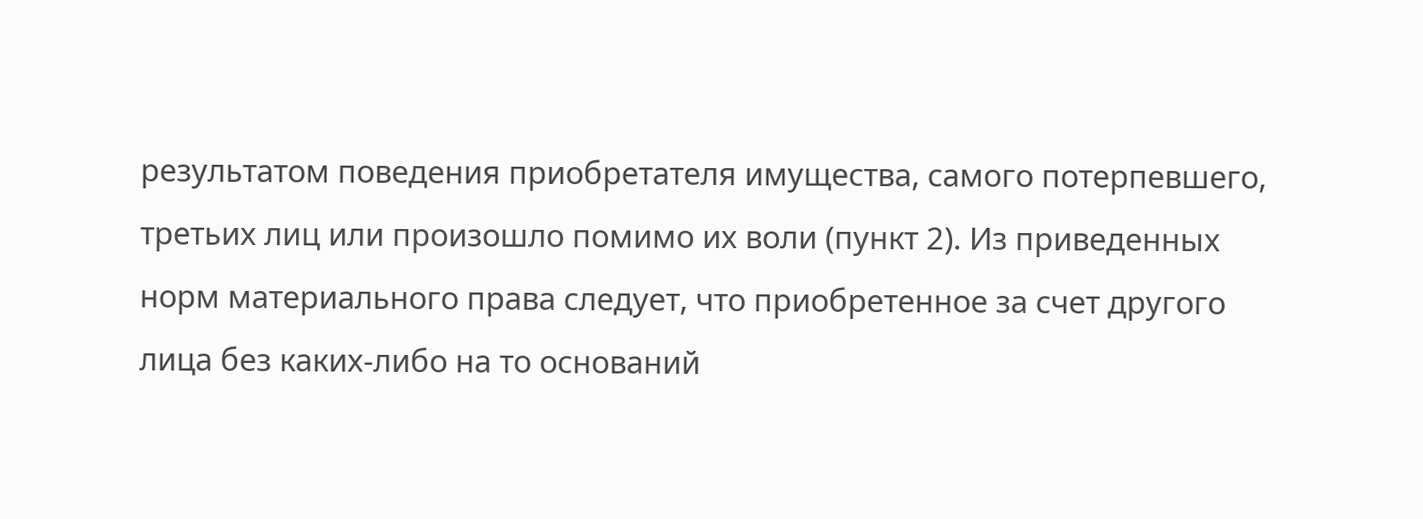результатом поведения приобретателя имущества, самого потерпевшего, третьих лиц или произошло помимо их воли (пункт 2). Из приведенных норм материального права следует, что приобретенное за счет другого лица без каких-либо на то оснований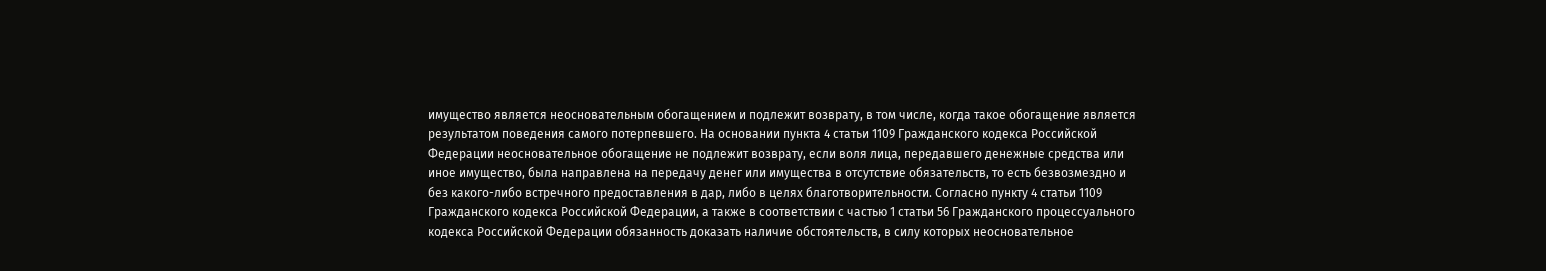имущество является неосновательным обогащением и подлежит возврату, в том числе, когда такое обогащение является результатом поведения самого потерпевшего. На основании пункта 4 статьи 1109 Гражданского кодекса Российской Федерации неосновательное обогащение не подлежит возврату, если воля лица, передавшего денежные средства или иное имущество, была направлена на передачу денег или имущества в отсутствие обязательств, то есть безвозмездно и без какого-либо встречного предоставления в дар, либо в целях благотворительности. Согласно пункту 4 статьи 1109 Гражданского кодекса Российской Федерации, а также в соответствии с частью 1 статьи 56 Гражданского процессуального кодекса Российской Федерации обязанность доказать наличие обстоятельств, в силу которых неосновательное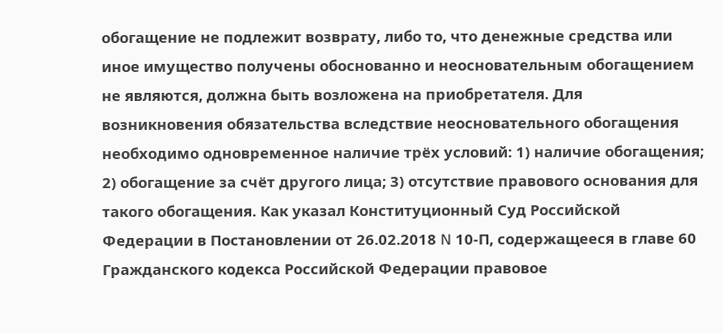обогащение не подлежит возврату, либо то, что денежные средства или иное имущество получены обоснованно и неосновательным обогащением не являются, должна быть возложена на приобретателя. Для возникновения обязательства вследствие неосновательного обогащения необходимо одновременное наличие трёх условий: 1) наличие обогащения; 2) обогащение за счёт другого лица; 3) отсутствие правового основания для такого обогащения. Как указал Конституционный Суд Российской Федерации в Постановлении от 26.02.2018 N 10-П, содержащееся в главе 60 Гражданского кодекса Российской Федерации правовое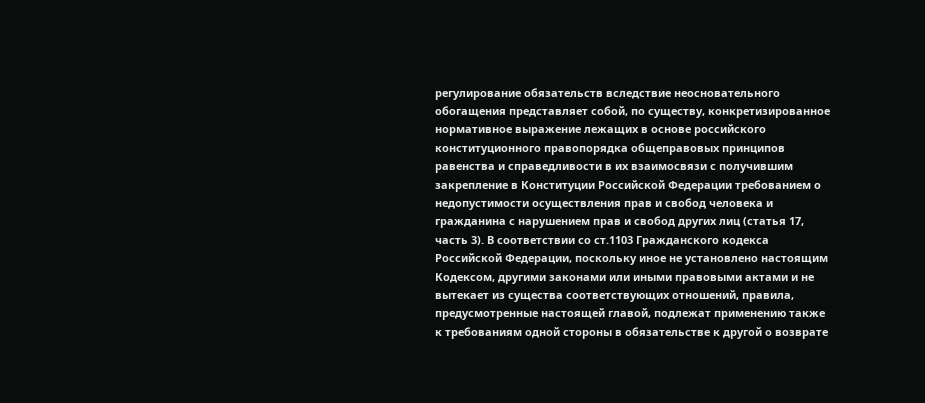регулирование обязательств вследствие неосновательного обогащения представляет собой, по существу, конкретизированное нормативное выражение лежащих в основе российского конституционного правопорядка общеправовых принципов равенства и справедливости в их взаимосвязи с получившим закрепление в Конституции Российской Федерации требованием о недопустимости осуществления прав и свобод человека и гражданина с нарушением прав и свобод других лиц (статья 17, часть 3). В соответствии со ст.1103 Гражданского кодекса Российской Федерации, поскольку иное не установлено настоящим Кодексом, другими законами или иными правовыми актами и не вытекает из существа соответствующих отношений, правила, предусмотренные настоящей главой, подлежат применению также к требованиям одной стороны в обязательстве к другой о возврате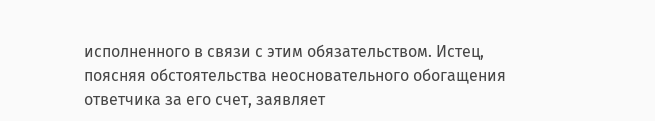исполненного в связи с этим обязательством. Истец, поясняя обстоятельства неосновательного обогащения ответчика за его счет, заявляет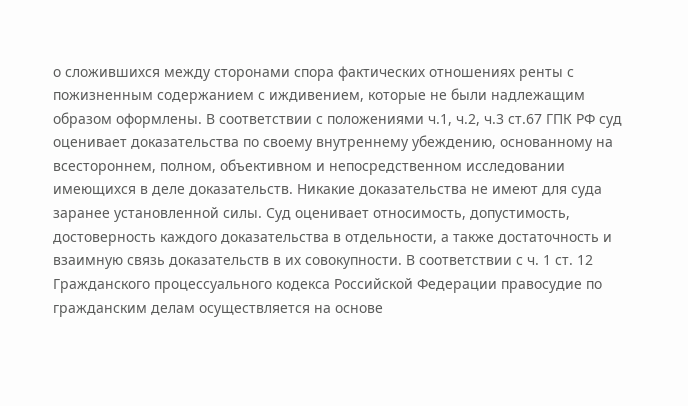о сложившихся между сторонами спора фактических отношениях ренты с пожизненным содержанием с иждивением, которые не были надлежащим образом оформлены. В соответствии с положениями ч.1, ч.2, ч.3 ст.67 ГПК РФ суд оценивает доказательства по своему внутреннему убеждению, основанному на всестороннем, полном, объективном и непосредственном исследовании имеющихся в деле доказательств. Никакие доказательства не имеют для суда заранее установленной силы. Суд оценивает относимость, допустимость, достоверность каждого доказательства в отдельности, а также достаточность и взаимную связь доказательств в их совокупности. В соответствии с ч. 1 ст. 12 Гражданского процессуального кодекса Российской Федерации правосудие по гражданским делам осуществляется на основе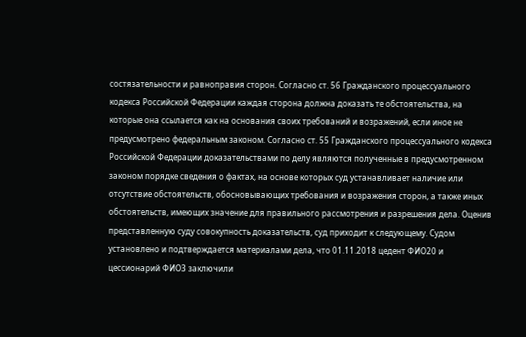состязательности и равноправия сторон. Согласно ст. 56 Гражданского процессуального кодекса Российской Федерации каждая сторона должна доказать те обстоятельства, на которые она ссылается как на основания своих требований и возражений, если иное не предусмотрено федеральным законом. Согласно ст. 55 Гражданского процессуального кодекса Российской Федерации доказательствами по делу являются полученные в предусмотренном законом порядке сведения о фактах, на основе которых суд устанавливает наличие или отсутствие обстоятельств, обосновывающих требования и возражения сторон, а также иных обстоятельств, имеющих значение для правильного рассмотрения и разрешения дела. Оценив представленную суду совокупность доказательств, суд приходит к следующему. Судом установлено и подтверждается материалами дела, что 01.11.2018 цедент ФИО20 и цессионарий ФИО3 заключили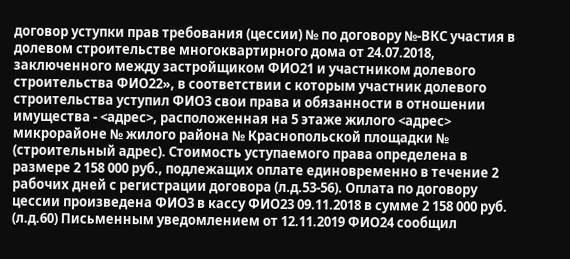договор уступки прав требования (цессии) № по договору №-ВКС участия в долевом строительстве многоквартирного дома от 24.07.2018, заключенного между застройщиком ФИО21 и участником долевого строительства ФИО22», в соответствии с которым участник долевого строительства уступил ФИО3 свои права и обязанности в отношении имущества - <адрес>, расположенная на 5 этаже жилого <адрес> микрорайоне № жилого района № Краснопольской площадки № (строительный адрес). Стоимость уступаемого права определена в размере 2 158 000 руб., подлежащих оплате единовременно в течение 2 рабочих дней с регистрации договора (л.д.53-56). Оплата по договору цессии произведена ФИО3 в кассу ФИО23 09.11.2018 в сумме 2 158 000 руб. (л.д.60) Письменным уведомлением от 12.11.2019 ФИО24 сообщил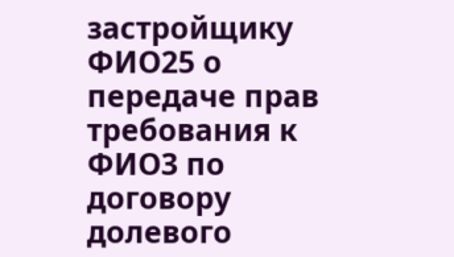застройщику ФИО25 о передаче прав требования к ФИО3 по договору долевого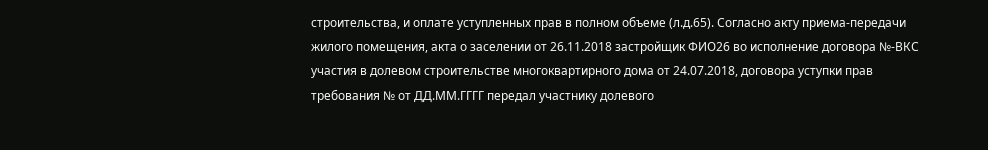строительства, и оплате уступленных прав в полном объеме (л.д.65). Согласно акту приема-передачи жилого помещения, акта о заселении от 26.11.2018 застройщик ФИО26 во исполнение договора №-ВКС участия в долевом строительстве многоквартирного дома от 24.07.2018, договора уступки прав требования № от ДД.ММ.ГГГГ передал участнику долевого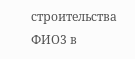строительства ФИО3 в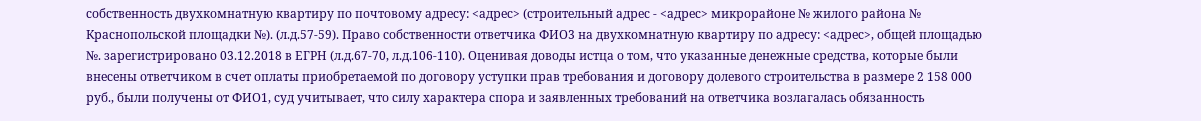собственность двухкомнатную квартиру по почтовому адресу: <адрес> (строительный адрес - <адрес> микрорайоне № жилого района № Краснопольской площадки №). (л.д.57-59). Право собственности ответчика ФИО3 на двухкомнатную квартиру по адресу: <адрес>, общей площадью №. зарегистрировано 03.12.2018 в ЕГРН (л.д.67-70, л.д.106-110). Оценивая доводы истца о том, что указанные денежные средства, которые были внесены ответчиком в счет оплаты приобретаемой по договору уступки прав требования и договору долевого строительства в размере 2 158 000 руб., были получены от ФИО1, суд учитывает, что силу характера спора и заявленных требований на ответчика возлагалась обязанность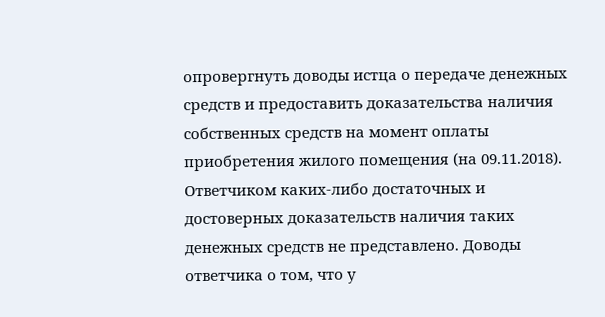опровергнуть доводы истца о передаче денежных средств и предоставить доказательства наличия собственных средств на момент оплаты приобретения жилого помещения (на 09.11.2018). Ответчиком каких-либо достаточных и достоверных доказательств наличия таких денежных средств не представлено. Доводы ответчика о том, что у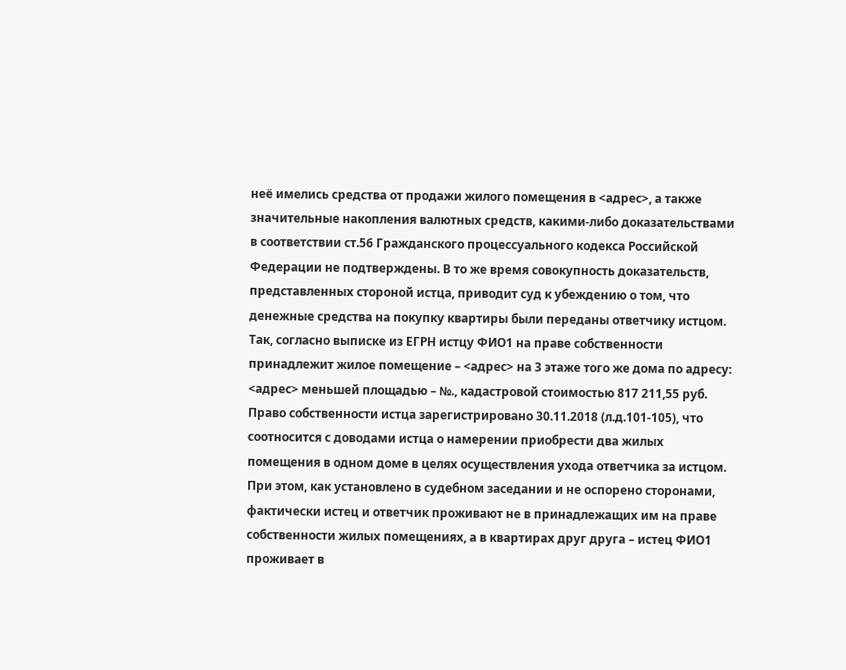неё имелись средства от продажи жилого помещения в <адрес>, а также значительные накопления валютных средств, какими-либо доказательствами в соответствии ст.56 Гражданского процессуального кодекса Российской Федерации не подтверждены. В то же время совокупность доказательств, представленных стороной истца, приводит суд к убеждению о том, что денежные средства на покупку квартиры были переданы ответчику истцом. Так, согласно выписке из ЕГРН истцу ФИО1 на праве собственности принадлежит жилое помещение – <адрес> на 3 этаже того же дома по адресу: <адрес> меньшей площадью – №., кадастровой стоимостью 817 211,55 руб. Право собственности истца зарегистрировано 30.11.2018 (л.д.101-105), что соотносится с доводами истца о намерении приобрести два жилых помещения в одном доме в целях осуществления ухода ответчика за истцом. При этом, как установлено в судебном заседании и не оспорено сторонами, фактически истец и ответчик проживают не в принадлежащих им на праве собственности жилых помещениях, а в квартирах друг друга – истец ФИО1 проживает в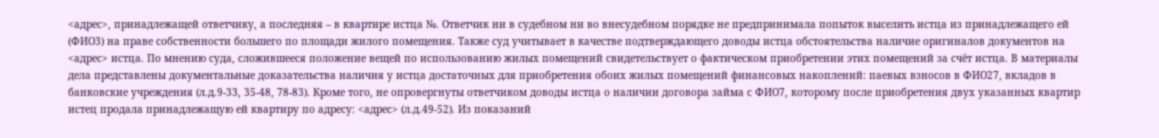<адрес>, принадлежащей ответчику, а последняя – в квартире истца №. Ответчик ни в судебном ни во внесудебном порядке не предпринимала попыток выселить истца из принадлежащего ей (ФИО3) на праве собственности большего по площади жилого помещения. Также суд учитывает в качестве подтверждающего доводы истца обстоятельства наличие оригиналов документов на <адрес> истца. По мнению суда, сложившееся положение вещей по использованию жилых помещений свидетельствует о фактическом приобретении этих помещений за счёт истца. В материалы дела представлены документальные доказательства наличия у истца достаточных для приобретения обоих жилых помещений финансовых накоплений: паевых взносов в ФИО27, вкладов в банковские учреждения (л.д.9-33, 35-48, 78-83). Кроме того, не опровергнуты ответчиком доводы истца о наличии договора займа с ФИО7, которому после приобретения двух указанных квартир истец продала принадлежащую ей квартиру по адресу: <адрес> (л.д.49-52). Из показаний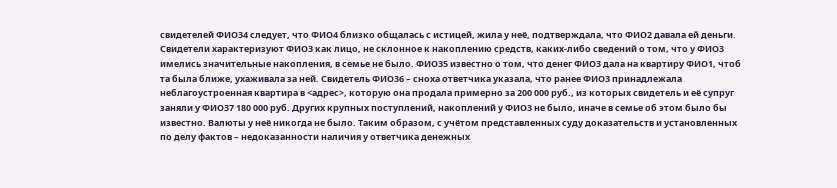свидетелей ФИО34 следует, что ФИО4 близко общалась с истицей, жила у неё, подтверждала, что ФИО2 давала ей деньги. Свидетели характеризуют ФИО3 как лицо, не склонное к накоплению средств, каких-либо сведений о том, что у ФИО3 имелись значительные накопления, в семье не было. ФИО35 известно о том, что денег ФИО3 дала на квартиру ФИО1, чтоб та была ближе, ухаживала за ней. Свидетель ФИО36 – сноха ответчика указала, что ранее ФИО3 принадлежала неблагоустроенная квартира в <адрес>, которую она продала примерно за 200 000 руб., из которых свидетель и её супруг заняли у ФИО37 180 000 руб. Других крупных поступлений, накоплений у ФИО3 не было, иначе в семье об этом было бы известно. Валюты у неё никогда не было. Таким образом, с учётом представленных суду доказательств и установленных по делу фактов – недоказанности наличия у ответчика денежных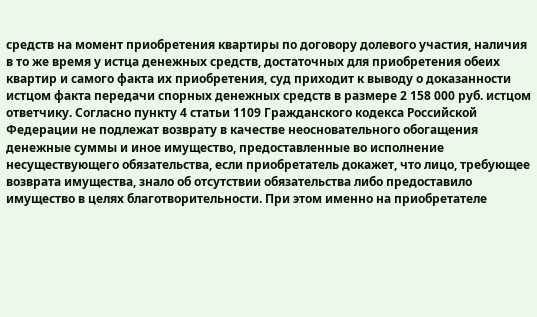средств на момент приобретения квартиры по договору долевого участия, наличия в то же время у истца денежных средств, достаточных для приобретения обеих квартир и самого факта их приобретения, суд приходит к выводу о доказанности истцом факта передачи спорных денежных средств в размере 2 158 000 руб. истцом ответчику. Согласно пункту 4 статьи 1109 Гражданского кодекса Российской Федерации не подлежат возврату в качестве неосновательного обогащения денежные суммы и иное имущество, предоставленные во исполнение несуществующего обязательства, если приобретатель докажет, что лицо, требующее возврата имущества, знало об отсутствии обязательства либо предоставило имущество в целях благотворительности. При этом именно на приобретателе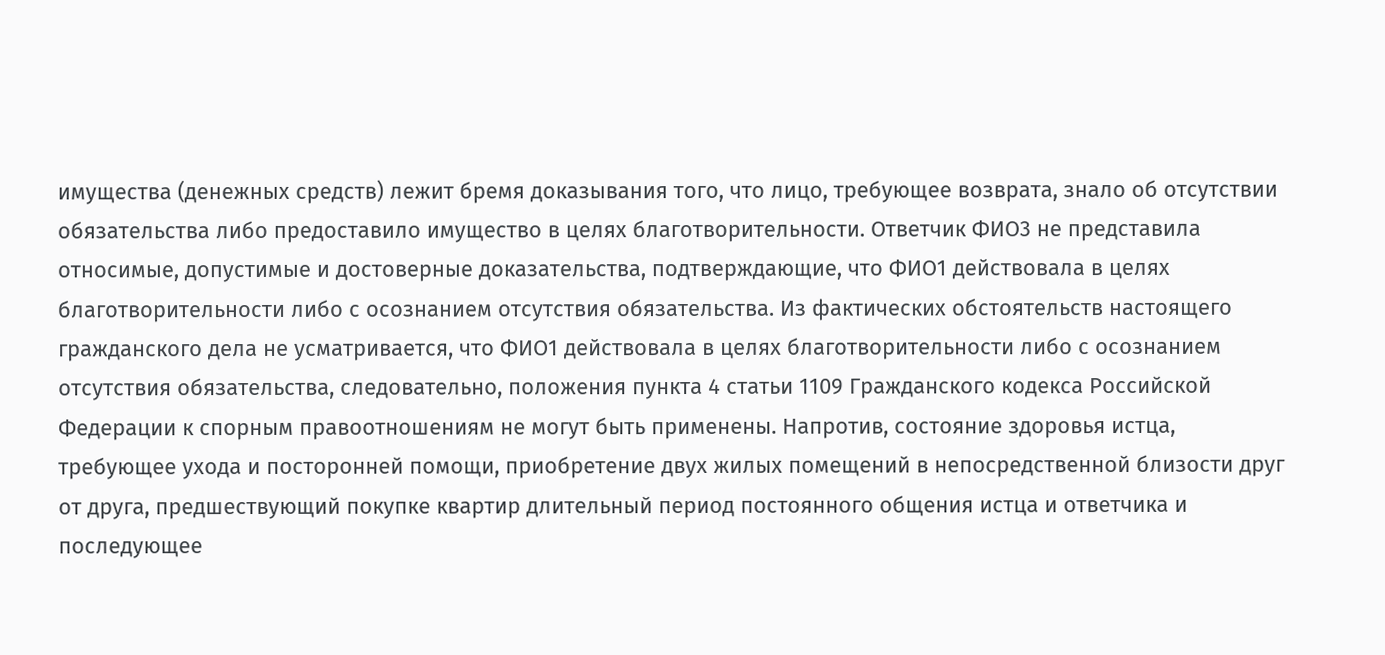имущества (денежных средств) лежит бремя доказывания того, что лицо, требующее возврата, знало об отсутствии обязательства либо предоставило имущество в целях благотворительности. Ответчик ФИО3 не представила относимые, допустимые и достоверные доказательства, подтверждающие, что ФИО1 действовала в целях благотворительности либо с осознанием отсутствия обязательства. Из фактических обстоятельств настоящего гражданского дела не усматривается, что ФИО1 действовала в целях благотворительности либо с осознанием отсутствия обязательства, следовательно, положения пункта 4 статьи 1109 Гражданского кодекса Российской Федерации к спорным правоотношениям не могут быть применены. Напротив, состояние здоровья истца, требующее ухода и посторонней помощи, приобретение двух жилых помещений в непосредственной близости друг от друга, предшествующий покупке квартир длительный период постоянного общения истца и ответчика и последующее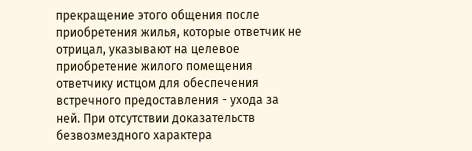прекращение этого общения после приобретения жилья, которые ответчик не отрицал, указывают на целевое приобретение жилого помещения ответчику истцом для обеспечения встречного предоставления - ухода за ней. При отсутствии доказательств безвозмездного характера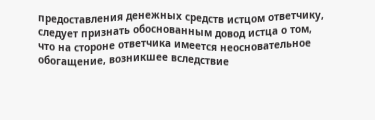предоставления денежных средств истцом ответчику, следует признать обоснованным довод истца о том, что на стороне ответчика имеется неосновательное обогащение, возникшее вследствие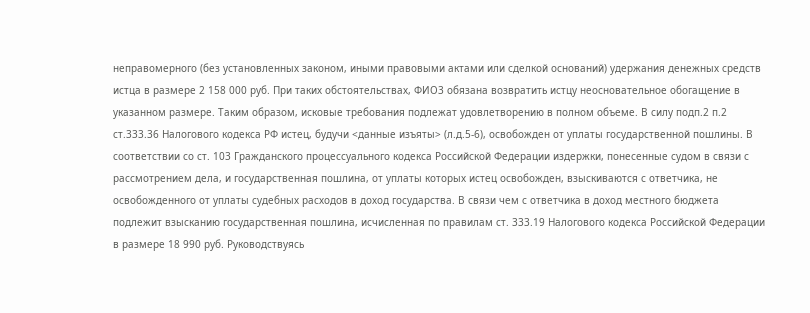неправомерного (без установленных законом, иными правовыми актами или сделкой оснований) удержания денежных средств истца в размере 2 158 000 руб. При таких обстоятельствах, ФИО3 обязана возвратить истцу неосновательное обогащение в указанном размере. Таким образом, исковые требования подлежат удовлетворению в полном объеме. В силу подп.2 п.2 ст.333.36 Налогового кодекса РФ истец, будучи <данные изъяты> (л.д.5-6), освобожден от уплаты государственной пошлины. В соответствии со ст. 103 Гражданского процессуального кодекса Российской Федерации издержки, понесенные судом в связи с рассмотрением дела, и государственная пошлина, от уплаты которых истец освобожден, взыскиваются с ответчика, не освобожденного от уплаты судебных расходов в доход государства. В связи чем с ответчика в доход местного бюджета подлежит взысканию государственная пошлина, исчисленная по правилам ст. 333.19 Налогового кодекса Российской Федерации в размере 18 990 руб. Руководствуясь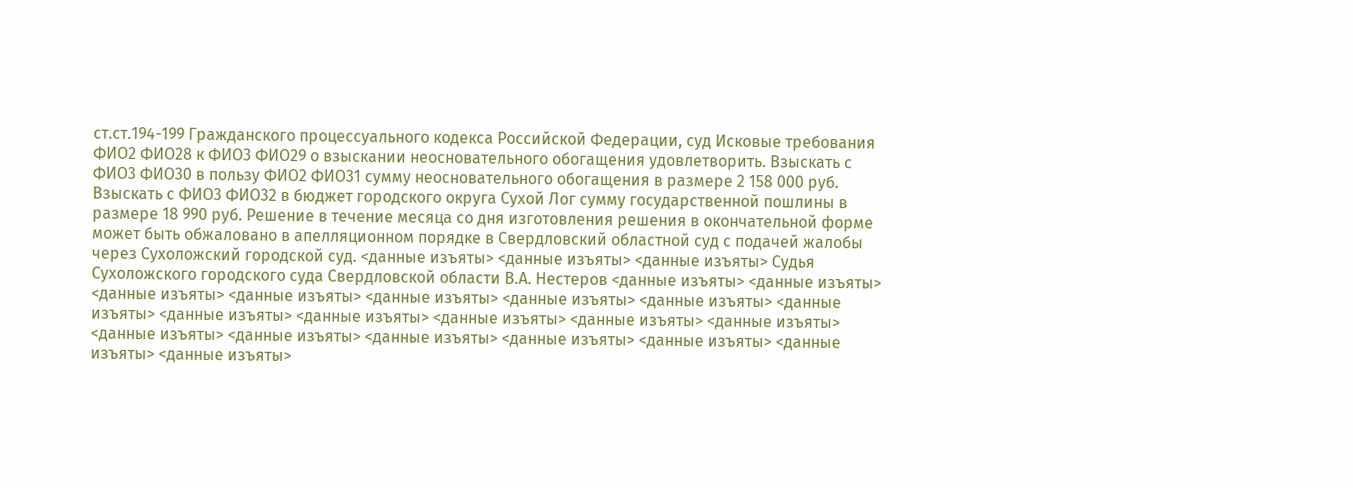ст.ст.194-199 Гражданского процессуального кодекса Российской Федерации, суд Исковые требования ФИО2 ФИО28 к ФИО3 ФИО29 о взыскании неосновательного обогащения удовлетворить. Взыскать с ФИО3 ФИО30 в пользу ФИО2 ФИО31 сумму неосновательного обогащения в размере 2 158 000 руб. Взыскать с ФИО3 ФИО32 в бюджет городского округа Сухой Лог сумму государственной пошлины в размере 18 990 руб. Решение в течение месяца со дня изготовления решения в окончательной форме может быть обжаловано в апелляционном порядке в Свердловский областной суд с подачей жалобы через Сухоложский городской суд. <данные изъяты> <данные изъяты> <данные изъяты> Судья Сухоложского городского суда Свердловской области В.А. Нестеров <данные изъяты> <данные изъяты> <данные изъяты> <данные изъяты> <данные изъяты> <данные изъяты> <данные изъяты> <данные изъяты> <данные изъяты> <данные изъяты> <данные изъяты> <данные изъяты> <данные изъяты> <данные изъяты> <данные изъяты> <данные изъяты> <данные изъяты> <данные изъяты> <данные изъяты> <данные изъяты>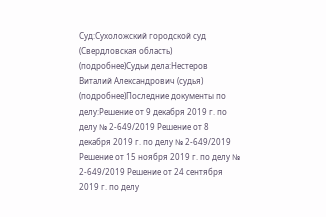Суд:Сухоложский городской суд (Свердловская область) (подробнее)Судьи дела:Нестеров Виталий Александрович (судья) (подробнее)Последние документы по делу:Решение от 9 декабря 2019 г. по делу № 2-649/2019 Решение от 8 декабря 2019 г. по делу № 2-649/2019 Решение от 15 ноября 2019 г. по делу № 2-649/2019 Решение от 24 сентября 2019 г. по делу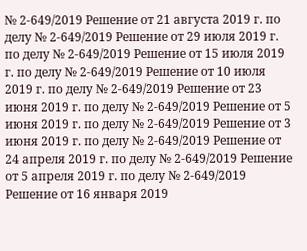№ 2-649/2019 Решение от 21 августа 2019 г. по делу № 2-649/2019 Решение от 29 июля 2019 г. по делу № 2-649/2019 Решение от 15 июля 2019 г. по делу № 2-649/2019 Решение от 10 июля 2019 г. по делу № 2-649/2019 Решение от 23 июня 2019 г. по делу № 2-649/2019 Решение от 5 июня 2019 г. по делу № 2-649/2019 Решение от 3 июня 2019 г. по делу № 2-649/2019 Решение от 24 апреля 2019 г. по делу № 2-649/2019 Решение от 5 апреля 2019 г. по делу № 2-649/2019 Решение от 16 января 2019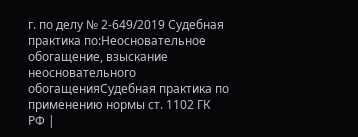г. по делу № 2-649/2019 Судебная практика по:Неосновательное обогащение, взыскание неосновательного обогащенияСудебная практика по применению нормы ст. 1102 ГК РФ |